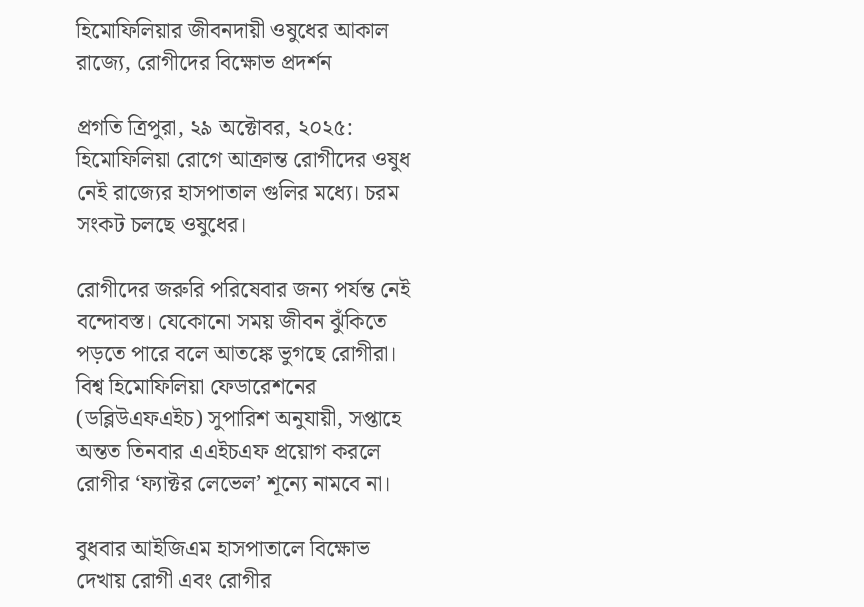হিমোফিলিয়ার জীবনদায়ী ওষুধের আকাল রাজ্যে, রোগীদের বিক্ষোভ প্রদর্শন

প্রগতি ত্রিপুরা, ২৯ অক্টোবর, ২০২৫: হিমোফিলিয়া রোগে আক্রান্ত রোগীদের ওষুধ নেই রাজ্যের হাসপাতাল গুলির মধ্যে। চরম সংকট চলছে ওষুধের।

রোগীদের জরুরি পরিষেবার জন্য পর্যন্ত নেই বন্দোবস্ত। যেকোনো সময় জীবন ঝুঁকিতে পড়তে পারে বলে আতঙ্কে ভুগছে রোগীরা। বিশ্ব হিমোফিলিয়া ফেডারেশনের (ডব্লিউএফএইচ) সুপারিশ অনুযায়ী, সপ্তাহে অন্তত তিনবার এএইচএফ প্রয়োগ করলে রোগীর ‘ফ্যাক্টর লেভেল’ শূন্যে নামবে না।

বুধবার আইজিএম হাসপাতালে বিক্ষোভ দেখায় রোগী এবং রোগীর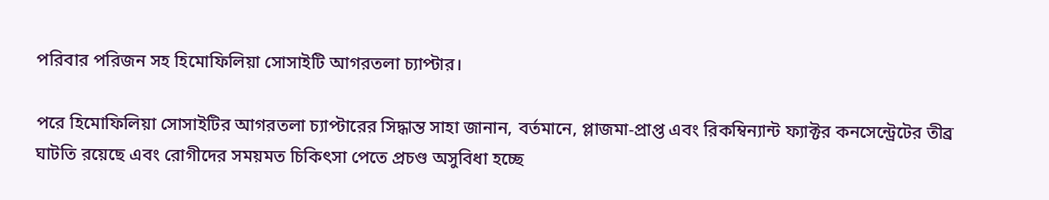পরিবার পরিজন সহ হিমোফিলিয়া সোসাইটি আগরতলা চ্যাপ্টার।

পরে হিমোফিলিয়া সোসাইটির আগরতলা চ্যাপ্টারের সিদ্ধান্ত সাহা জানান, বর্তমানে, প্লাজমা-প্রাপ্ত এবং রিকম্বিন্যান্ট ফ্যাক্টর কনসেন্ট্রেটের তীব্র ঘাটতি রয়েছে এবং রোগীদের সময়মত চিকিৎসা পেতে প্রচণ্ড অসুবিধা হচ্ছে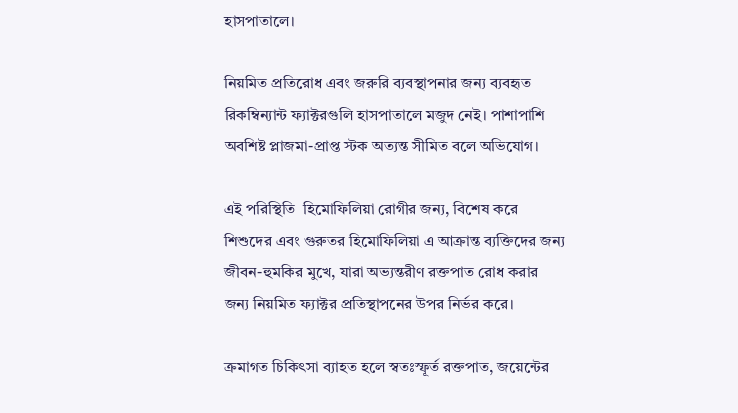হাসপাতালে।

নিয়মিত প্রতিরোধ এবং জরুরি ব্যবস্থাপনার জন্য ব্যবহৃত রিকম্বিন্যান্ট ফ্যাক্টরগুলি হাসপাতালে মজুদ নেই। পাশাপাশি অবশিষ্ট প্লাজমা-প্রাপ্ত স্টক অত্যন্ত সীমিত বলে অভিযোগ।

এই পরিস্থিতি  হিমোফিলিয়া রোগীর জন্য, বিশেষ করে শিশুদের এবং গুরুতর হিমোফিলিয়া এ আক্রান্ত ব্যক্তিদের জন্য জীবন-হুমকির মুখে, যারা অভ্যন্তরীণ রক্তপাত রোধ করার জন্য নিয়মিত ফ্যাক্টর প্রতিস্থাপনের উপর নির্ভর করে।

ক্রমাগত চিকিৎসা ব্যাহত হলে স্বতঃস্ফূর্ত রক্তপাত, জয়েন্টের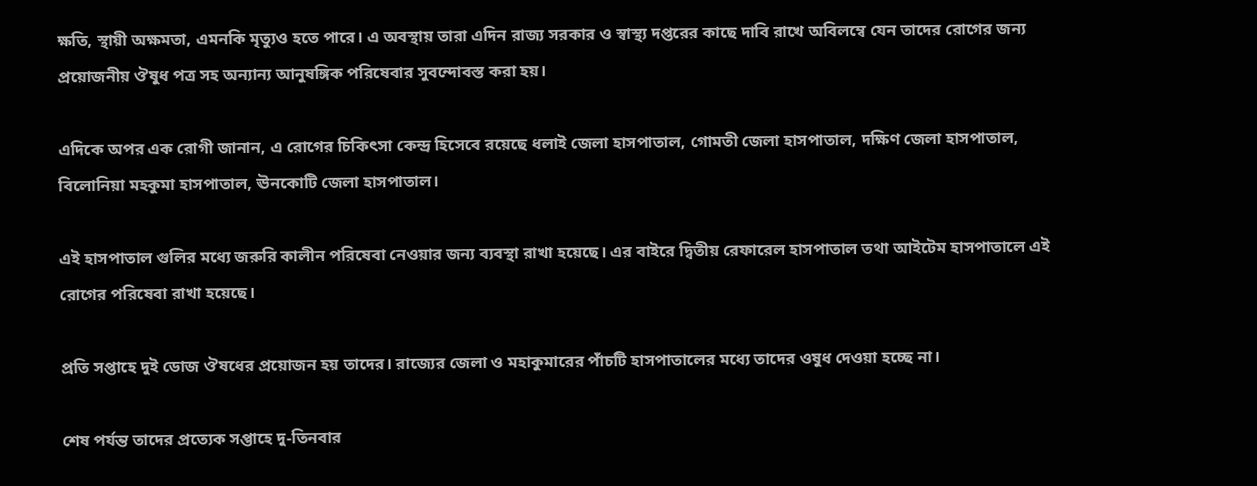ক্ষতি, স্থায়ী অক্ষমতা, এমনকি মৃত্যুও হতে পারে। এ অবস্থায় তারা এদিন রাজ্য সরকার ও স্বাস্থ্য দপ্তরের কাছে দাবি রাখে অবিলম্বে যেন তাদের রোগের জন্য প্রয়োজনীয় ঔষুধ পত্র সহ অন্যান্য আনুষঙ্গিক পরিষেবার সুবন্দোবস্ত করা হয়।

এদিকে অপর এক রোগী জানান, এ রোগের চিকিৎসা কেন্দ্র হিসেবে রয়েছে ধলাই জেলা হাসপাতাল, গোমতী জেলা হাসপাতাল, দক্ষিণ জেলা হাসপাতাল, বিলোনিয়া মহকুমা হাসপাতাল, ঊনকোটি জেলা হাসপাতাল।

এই হাসপাতাল গুলির মধ্যে জরুরি কালীন পরিষেবা নেওয়ার জন্য ব্যবস্থা রাখা হয়েছে। এর বাইরে দ্বিতীয় রেফারেল হাসপাতাল তথা আইটেম হাসপাতালে এই রোগের পরিষেবা রাখা হয়েছে।

প্রতি সপ্তাহে দুই ডোজ ঔষধের প্রয়োজন হয় তাদের। রাজ্যের জেলা ও মহাকুমারের পাঁচটি হাসপাতালের মধ্যে তাদের ওষুধ দেওয়া হচ্ছে না।

শেষ পর্যন্ত তাদের প্রত্যেক সপ্তাহে দু-তিনবার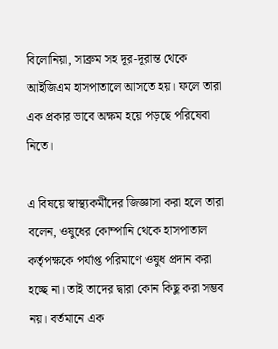বিলোনিয়া, সাব্রুম সহ দূর-দূরান্ত থেকে আইজিএম হাসপাতালে আসতে হয়। ফলে তারা এক প্রকার ভাবে অক্ষম হয়ে পড়ছে পরিষেবা নিতে।

এ বিষয়ে স্বাস্থ্যকর্মীদের জিজ্ঞাসা করা হলে তারা বলেন, ওষুধের কোম্পানি থেকে হাসপাতাল কর্তৃপক্ষকে পর্যাপ্ত পরিমাণে ওষুধ প্রদান করা হচ্ছে না। তাই তাদের দ্বারা কোন কিছু করা সম্ভব নয়। বর্তমানে এক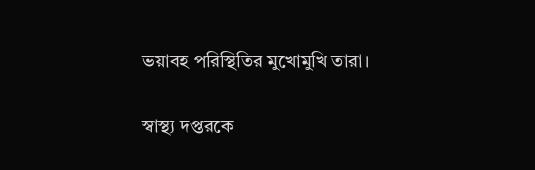ভয়াবহ পরিস্থিতির মুখোমুখি তারা।

স্বাস্থ্য দপ্তরকে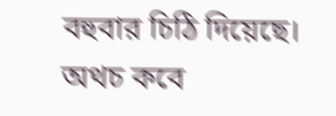বহুবার চিঠি দিয়েছে। অথচ কবে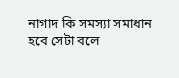নাগাদ কি সমস্যা সমাধান হবে সেটা বলে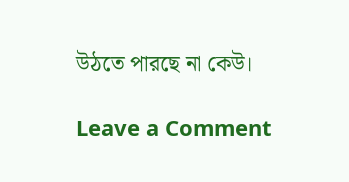উঠতে পারছে না কেউ।

Leave a Comment